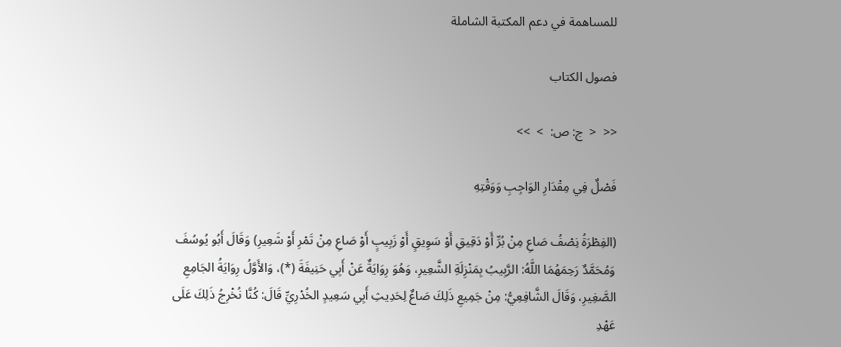للمساهمة في دعم المكتبة الشاملة

فصول الكتاب

<<  <  ج: ص:  >  >>

فَصْلٌ فِي مِقْدَارِ الوَاجِبِ وَوَقْتِهِ

(الفِطْرَةُ نِصْفُ صَاعِ مِنْ بُرِّ أَوْ دَقِيقِ أَوْ سَوِيقٍ أَوْ زَبِيبٍ أَوْ صَاعِ مِنْ تَمْرِ أَوْ شَعِيرِ) وَقَالَ أَبُو يُوسُفَ وَمُحَمَّدٌ رَحِمَهُمَا اللَّهُ: الرَّبِيبُ بِمَنْزِلَةِ الشَّعِيرِ، وَهُوَ رِوَايَةٌ عَنْ أَبِي حَنِيفَةَ (*)، وَالأَوَّلُ رِوَايَةُ الجَامِعِ الصَّغِيرِ، وَقَالَ الشَّافِعِيُّ: مِنْ جَمِيعِ ذَلِكَ صَاعٌ لِحَدِيثِ أَبِي سَعِيدٍ الخُدْرِيِّ قَالَ: كُنَّا نُخْرِجُ ذَلِكَ عَلَى عَهْدِ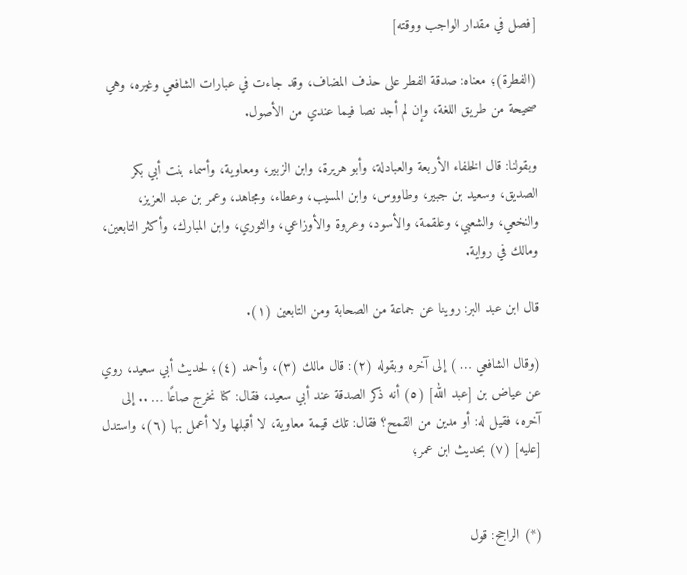[فصل في مقدار الواجب ووقته]

(الفطرة)؛ معناه: صدقة الفطر على حذف المضاف، وقد جاءت في عبارات الشافعي وغيره، وهي صحيحة من طريق اللغة، وإن لم أجد نصا فيما عندي من الأصول.

وبقولنا: قال الخلفاء الأربعة والعبادلة، وأبو هريرة، وابن الزبير، ومعاوية، وأسماء بنت أبي بكر الصديق، وسعيد بن جبير، وطاووس، وابن المسيب، وعطاء، ومجاهد، وعمر بن عبد العزيز، والنخعي، والشعبي، وعلقمة، والأسود، وعروة والأوزاعي، والثوري، وابن المبارك، وأكثر التابعين، ومالك في رواية.

قال ابن عبد البر: روينا عن جماعة من الصحابة ومن التابعين (١).

(وقال الشافعي … ) إلى آخره وبقوله (٢): قال مالك (٣)، وأحمد (٤)؛ لحديث أبي سعيد، روي عن عياض بن [عبد الله] (٥) أنه ذكر الصدقة عند أبي سعيد، فقال: كنا نخرج صاعًا … .. إلى آخره، فقيل له: أو مدين من القمح؟ فقال: تلك قيمة معاوية، لا أقبلها ولا أعمل بها (٦)، واستدل [عليه] (٧) بحديث ابن عمر؛


(*) الراجح: قول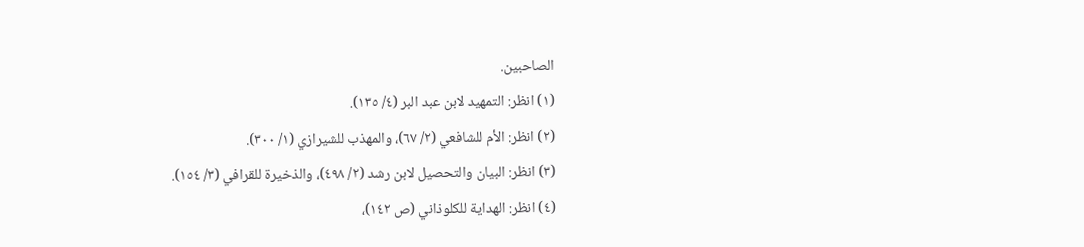الصاحبين.
(١) انظر: التمهيد لابن عبد البر (٤/ ١٣٥).
(٢) انظر: الأم للشافعي (٢/ ٦٧)، والمهذب للشيرازي (١/ ٣٠٠).
(٣) انظر: البيان والتحصيل لابن رشد (٢/ ٤٩٨)، والذخيرة للقرافي (٣/ ١٥٤).
(٤) انظر: الهداية للكلوذاني (ص ١٤٢)،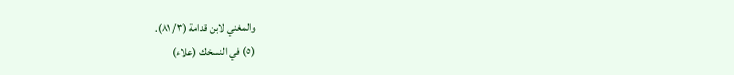والمغني لابن قدامة (٣/ ٨١).
(٥) في النسخك (علاء)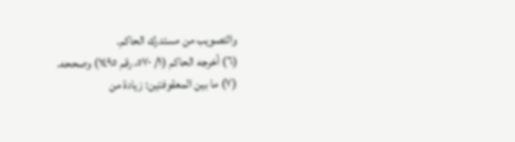والتصويب من مستدرك الحاكم.
(٦) أخرجه الحاكم (١/ ٥٧٠، رقم ١٤٩٥) وصححه.
(٧) ما بين المعقوفتين: زيادة من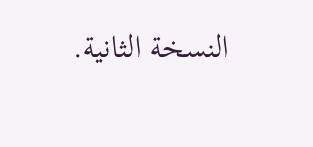النسخة الثانية.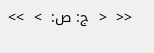<<  <  ج: ص:  >  >>